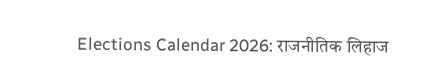Elections Calendar 2026: राजनीतिक लिहाज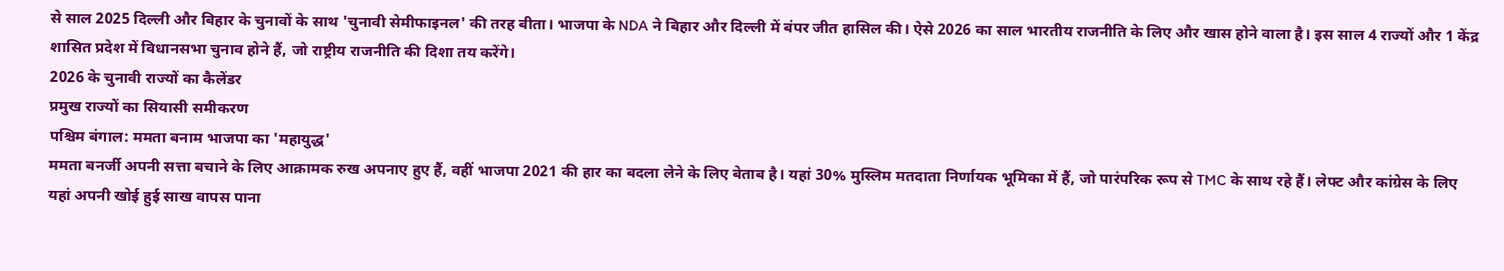से साल 2025 दिल्ली और बिहार के चुनावों के साथ 'चुनावी सेमीफाइनल' की तरह बीता। भाजपा के NDA ने बिहार और दिल्ली में बंपर जीत हासिल की। ऐसे 2026 का साल भारतीय राजनीति के लिए और खास होने वाला है। इस साल 4 राज्यों और 1 केंद्र शासित प्रदेश में विधानसभा चुनाव होने हैं, जो राष्ट्रीय राजनीति की दिशा तय करेंगे।
2026 के चुनावी राज्यों का कैलेंडर
प्रमुख राज्यों का सियासी समीकरण
पश्चिम बंगाल: ममता बनाम भाजपा का 'महायुद्ध'
ममता बनर्जी अपनी सत्ता बचाने के लिए आक्रामक रुख अपनाए हुए हैं, वहीं भाजपा 2021 की हार का बदला लेने के लिए बेताब है। यहां 30% मुस्लिम मतदाता निर्णायक भूमिका में हैं, जो पारंपरिक रूप से TMC के साथ रहे हैं। लेफ्ट और कांग्रेस के लिए यहां अपनी खोई हुई साख वापस पाना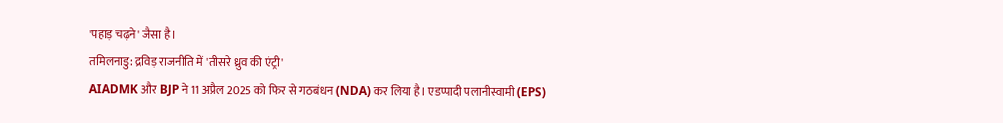'पहाड़ चढ़ने' जैसा है।
तमिलनाडु: द्रविड़ राजनीति में 'तीसरे ध्रुव की एंट्री'
AIADMK और BJP ने 11 अप्रैल 2025 को फिर से गठबंधन (NDA) कर लिया है। एडप्पादी पलानीस्वामी (EPS)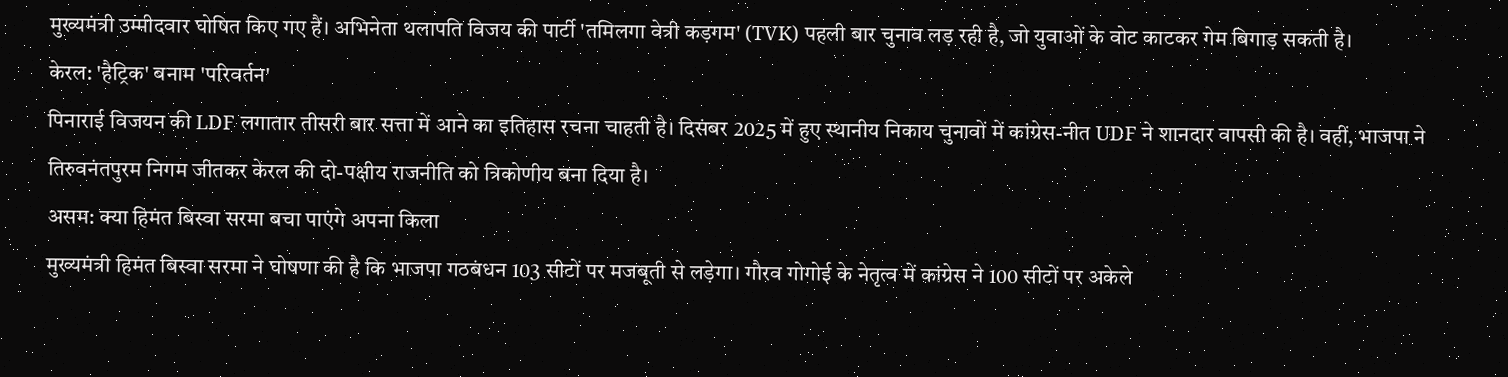मुख्यमंत्री उम्मीदवार घोषित किए गए हैं। अभिनेता थलापति विजय की पार्टी 'तमिलगा वेत्री कड़गम' (TVK) पहली बार चुनाव लड़ रही है, जो युवाओं के वोट काटकर गेम बिगाड़ सकती है।
केरल: 'हैट्रिक' बनाम 'परिवर्तन'
पिनाराई विजयन की LDF लगातार तीसरी बार सत्ता में आने का इतिहास रचना चाहती है। दिसंबर 2025 में हुए स्थानीय निकाय चुनावों में कांग्रेस-नीत UDF ने शानदार वापसी की है। वहीं, भाजपा ने तिरुवनंतपुरम निगम जीतकर केरल की दो-पक्षीय राजनीति को त्रिकोणीय बना दिया है।
असम: क्या हिमंत बिस्वा सरमा बचा पाएंगे अपना किला
मुख्यमंत्री हिमंत बिस्वा सरमा ने घोषणा की है कि भाजपा गठबंधन 103 सीटों पर मजबूती से लड़ेगा। गौरव गोगोई के नेतृत्व में कांग्रेस ने 100 सीटों पर अकेले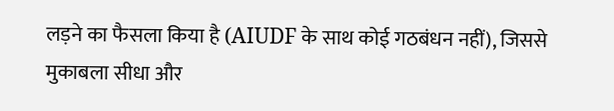लड़ने का फैसला किया है (AIUDF के साथ कोई गठबंधन नहीं), जिससे मुकाबला सीधा और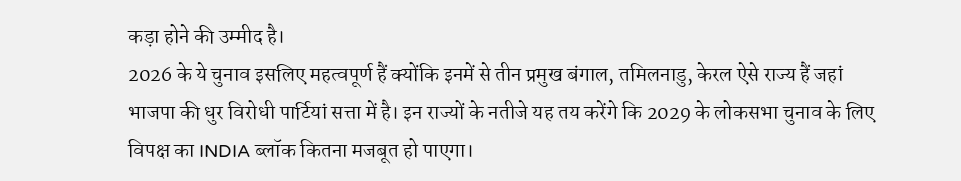कड़ा होने की उम्मीद है।
2026 के ये चुनाव इसलिए महत्वपूर्ण हैं क्योंकि इनमें से तीन प्रमुख बंगाल, तमिलनाडु, केरल ऐसे राज्य हैं जहां भाजपा की धुर विरोधी पार्टियां सत्ता में है। इन राज्यों के नतीजे यह तय करेंगे कि 2029 के लोकसभा चुनाव के लिए विपक्ष का INDIA ब्लॉक कितना मजबूत हो पाएगा।